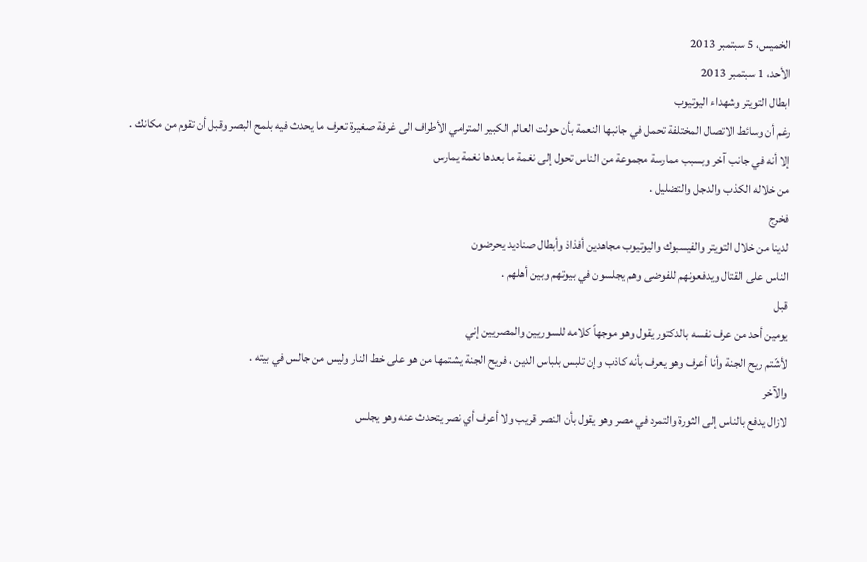الخميس، 5 سبتمبر 2013
الأحد، 1 سبتمبر 2013
ابطال التويتر وشهداء اليوتيوب
رغم أن وسائط الاتصال المختلفة تحمل في جانبها النعمة بأن حولت العالم الكبير المترامي الأطراف الى غرفة صغيرة تعرف ما يحدث فيه بلمح البصر وقبل أن تقوم من مكانك .
إلا أنه في جانب آخر وبسبب ممارسة مجموعة من الناس تحول إلى نغمة ما بعدها نغمة يمارس
من خلاله الكذب والدجل والتضليل .
فخرج
لدينا من خلال التويتر والفيسبوك واليوتيوب مجاهدين أفذاذ وأبطال صناديد يحرضون
الناس على القتال ويدفعونهم للفوضى وهم يجلسون في بيوتهم وبين أهلهم .
قبل
يومين أحد من عرف نفسه بالدكتور يقول وهو موجهاً كلامه للسوريين والمصريين إني
لأشّتم ريح الجنة وأنا أعرف وهو يعرف بأنه كاذب وإن تلبس بلباس الدين ، فريح الجنة يشتمها من هو على خط النار وليس من جالس في بيته .
والآخر
لازال يدفع بالناس إلى الثورة والتمرد في مصر وهو يقول بأن النصر قريب ولا أعرف أي نصر يتحدث عنه وهو يجلس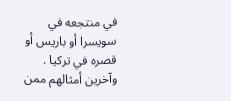في منتجعه في سويسرا أو باريس أو قصره في تركيا .
وآخرين أمثالهم ممن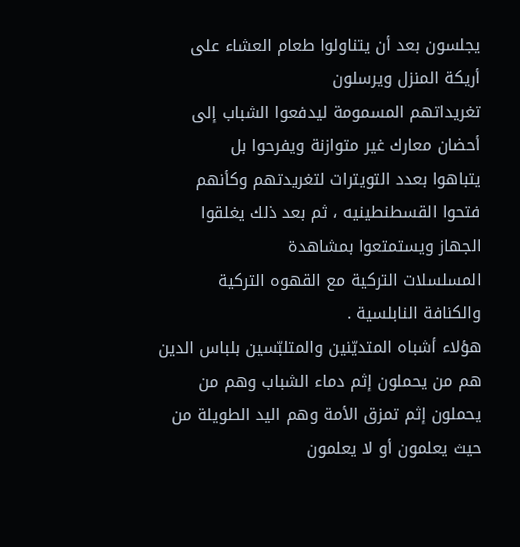يجلسون بعد أن يتناولوا طعام العشاء على أريكة المنزل ويرسلون
تغريداتهم المسمومة ليدفعوا الشباب إلى أحضان معارك غير متوازنة ويفرحوا بل
يتباهوا بعدد التويترات لتغريدتهم وكأنهم فتحوا القسطنطينيه ، ثم بعد ذلك يغلقوا الجهاز ويستمتعوا بمشاهدة
المسلسلات التركية مع القهوه التركية والكنافة النابلسية .
هؤلاء أشباه المتديّنين والمتلبّسين بلباس الدين هم من يحملون إثم دماء الشباب وهم من
يحملون إثم تمزق الأمة وهم اليد الطويلة من حيث يعلمون أو لا يعلمون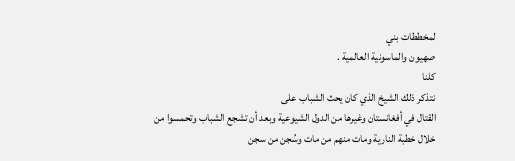لمخططات بني
صهيون والماسونية العالمية .
كلنا
نتذكر ذلك الشيخ الذي كان يحث الشباب على
القتال في أفغانستان وغيرها من الدول الشيوعية وبعد أن تشجع الشباب وتحمسوا من
خلال خطبة النارية ومات منهم من مات وسُجن من سجن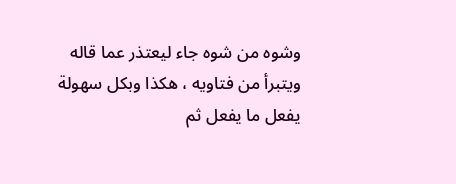وشوه من شوه جاء ليعتذر عما قاله
ويتبرأ من فتاويه ، هكذا وبكل سهولة يفعل ما يفعل ثم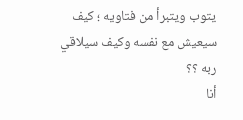يتوب ويتبرأ من فتاويه ؛ كيف
سيعيش مع نفسه وكيف سيلاقي ربه ؟؟
أنا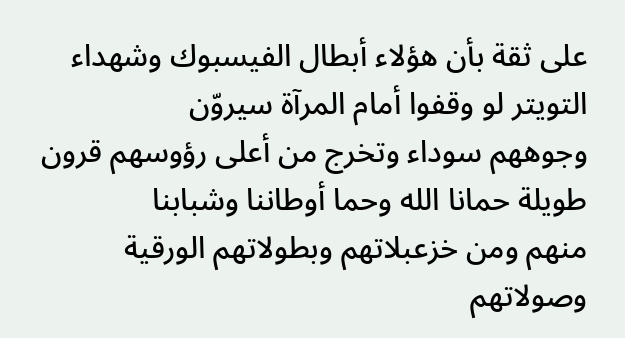على ثقة بأن هؤلاء أبطال الفيسبوك وشهداء التويتر لو وقفوا أمام المرآة سيروّن
وجوههم سوداء وتخرج من أعلى رؤوسهم قرون طويلة حمانا الله وحما أوطاننا وشبابنا
منهم ومن خزعبلاتهم وبطولاتهم الورقية وصولاتهم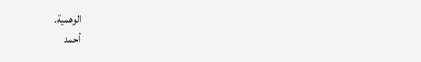الوهمية.
أحمد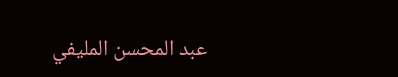عبد المحسن المليفي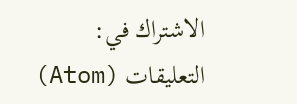الاشتراك في:
التعليقات (Atom)